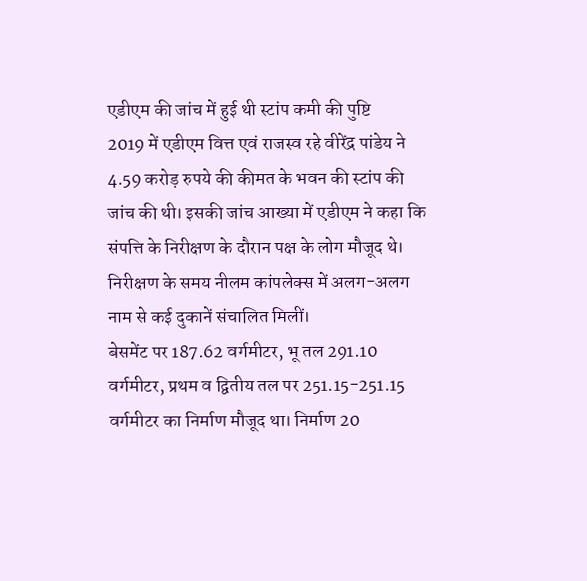एडीएम की जांच में हुई थी स्टांप कमी की पुष्टि
2019 में एडीएम वित्त एवं राजस्व रहे वीरेंद्र पांडेय ने 4.59 करोड़ रुपये की कीमत के भवन की स्टांप की जांच की थी। इसकी जांच आख्या में एडीएम ने कहा कि संपत्ति के निरीक्षण के दौरान पक्ष के लोग मौजूद थे। निरीक्षण के समय नीलम कांपलेक्स में अलग-अलग नाम से कई दुकानें संचालित मिलीं।
बेसमेंट पर 187.62 वर्गमीटर, भू तल 291.10 वर्गमीटर, प्रथम व द्वितीय तल पर 251.15-251.15 वर्गमीटर का निर्माण मौजूद था। निर्माण 20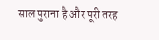साल पुराना है और पूरी तरह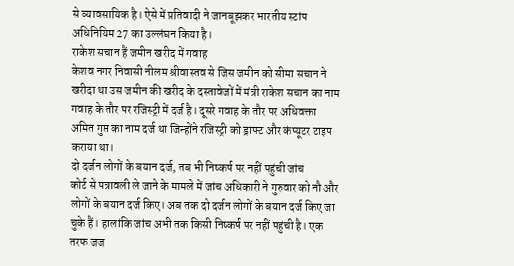से व्यावसायिक है। ऐसे में प्रतिवादी ने जानबूझकर भारतीय स्टांप अधिनियिम 27 का उल्लंघन किया है।
राकेश सचान हैं जमीन खरीद में गवाह
केशव नगर निवासी नीलम श्रीवास्तव से जिस जमीन को सीमा सचान ने खरीदा था उस जमीन की खरीद के दस्तावेजों में मंत्री राकेश सचान का नाम गवाह के तौर पर रजिस्ट्री में दर्ज है। दूसरे गवाह के तौर पर अधिवक्ता अमित गुप्त का नाम दर्ज था जिन्होंने रजिस्ट्री को ड्राफ्ट और कंप्यूटर टाइप कराया था।
दो दर्जन लोगों के बयान दर्ज, तब भी निष्कर्ष पर नहीं पहुंची जांच
कोर्ट से पत्रावली ले जाने के मामले में जांच अधिकारी ने गुरुवार को नौ और लोगों के बयान दर्ज किए। अब तक दो दर्जन लोगों के बयान दर्ज किए जा चुके हैं। हालांकि जांच अभी तक किसी निष्कर्ष पर नहीं पहुंची है। एक तरफ जज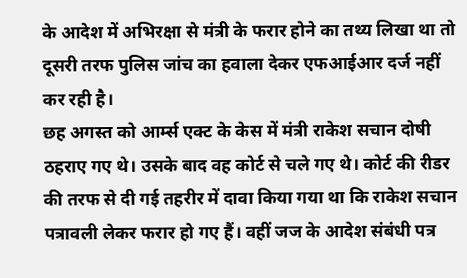के आदेश में अभिरक्षा से मंत्री के फरार होने का तथ्य लिखा था तो दूसरी तरफ पुलिस जांच का हवाला देकर एफआईआर दर्ज नहीं कर रही है।
छह अगस्त को आर्म्स एक्ट के केस में मंत्री राकेश सचान दोषी ठहराए गए थे। उसके बाद वह कोर्ट से चले गए थे। कोर्ट की रीडर की तरफ से दी गई तहरीर में दावा किया गया था कि राकेश सचान पत्रावली लेकर फरार हो गए हैं। वहीं जज के आदेश संबंधी पत्र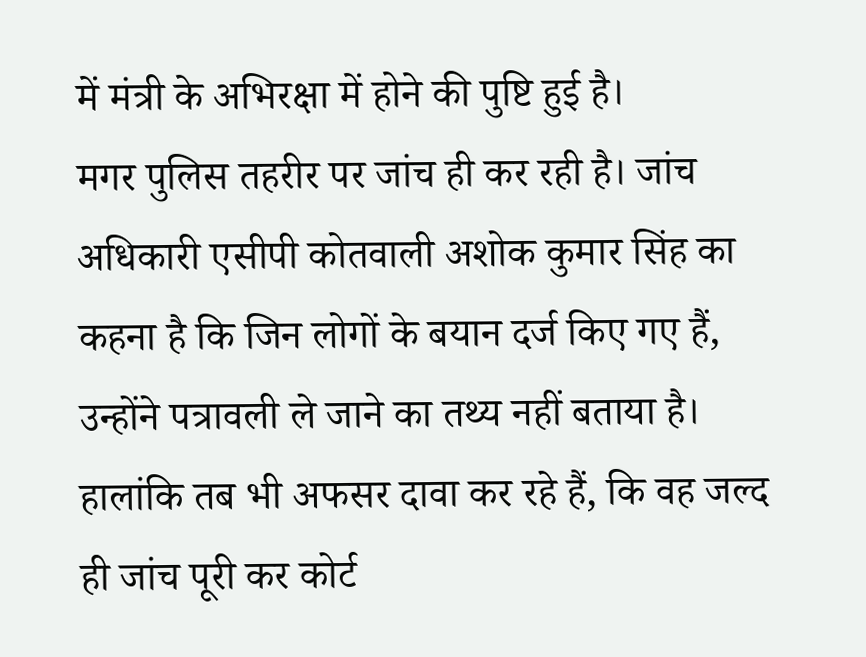में मंत्री के अभिरक्षा में होने की पुष्टि हुई है।
मगर पुलिस तहरीर पर जांच ही कर रही है। जांच अधिकारी एसीपी कोतवाली अशोक कुमार सिंह का कहना है कि जिन लोगों के बयान दर्ज किए गए हैं, उन्होंने पत्रावली ले जाने का तथ्य नहीं बताया है। हालांकि तब भी अफसर दावा कर रहे हैं, कि वह जल्द ही जांच पूरी कर कोर्ट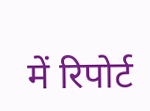में रिपोर्ट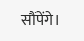सौंपेंगे।